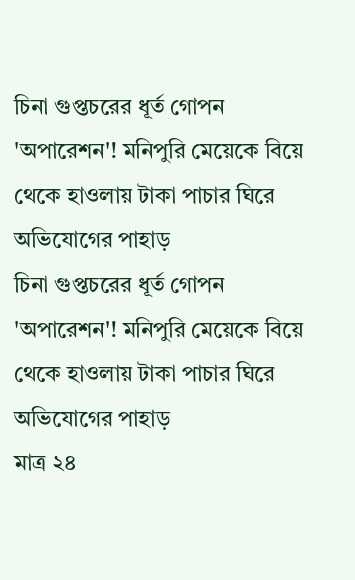চিনা গুপ্তচরের ধূর্ত গোপন 'অপারেশন'! মনিপুরি মেয়েকে বিয়ে থেকে হাওলায় টাকা পাচার ঘিরে অভিযোগের পাহাড়
চিনা গুপ্তচরের ধূর্ত গোপন 'অপারেশন'! মনিপুরি মেয়েকে বিয়ে থেকে হাওলায় টাকা পাচার ঘিরে অভিযোগের পাহাড়
মাত্র ২৪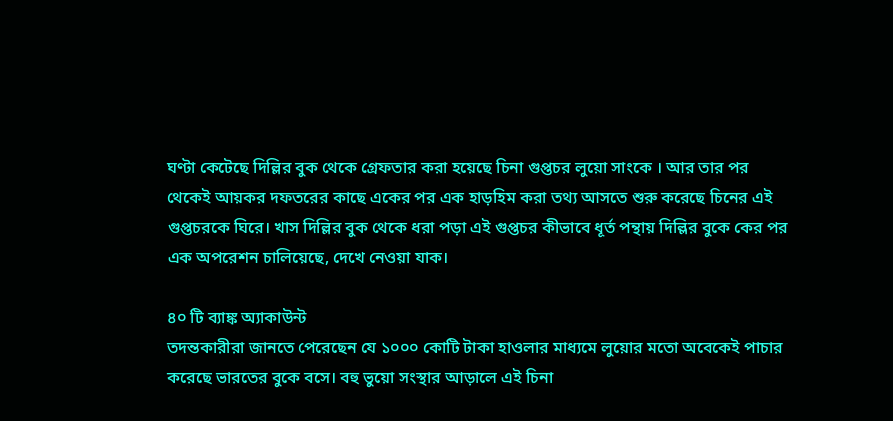ঘণ্টা কেটেছে দিল্লির বুক থেকে গ্রেফতার করা হয়েছে চিনা গুপ্তচর লুয়ো সাংকে । আর তার পর থেকেই আয়কর দফতরের কাছে একের পর এক হাড়হিম করা তথ্য আসতে শুরু করেছে চিনের এই গুপ্তচরকে ঘিরে। খাস দিল্লির বুক থেকে ধরা পড়া এই গুপ্তচর কীভাবে ধূর্ত পন্থায় দিল্লির বুকে কের পর এক অপরেশন চালিয়েছে, দেখে নেওয়া যাক।

৪০ টি ব্যাঙ্ক অ্যাকাউন্ট
তদন্তকারীরা জানতে পেরেছেন যে ১০০০ কোটি টাকা হাওলার মাধ্যমে লুয়োর মতো অবেকেই পাচার করেছে ভারতের বুকে বসে। বহু ভুয়ো সংস্থার আড়ালে এই চিনা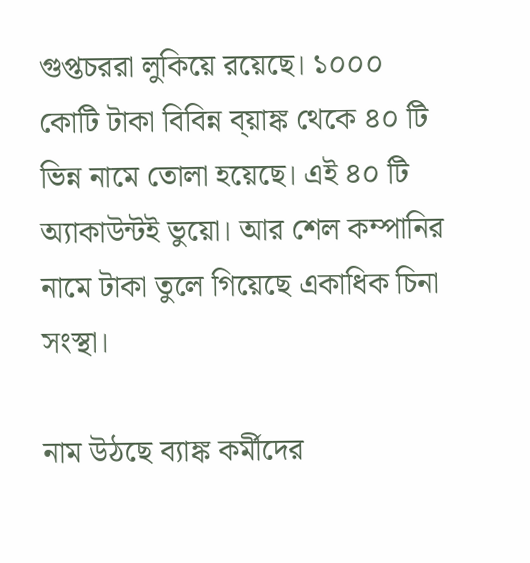গুপ্তচররা লুকিয়ে রয়েছে। ১০০০ কোটি টাকা বিবিন্ন ব্য়াঙ্ক থেকে ৪০ টি ভিন্ন নামে তোলা হয়েছে। এই ৪০ টি অ্যাকাউন্টই ভুয়ো। আর শেল কম্পানির নামে টাকা তুলে গিয়েছে একাধিক চিনা সংস্থা।

নাম উঠছে ব্যাঙ্ক কর্মীদের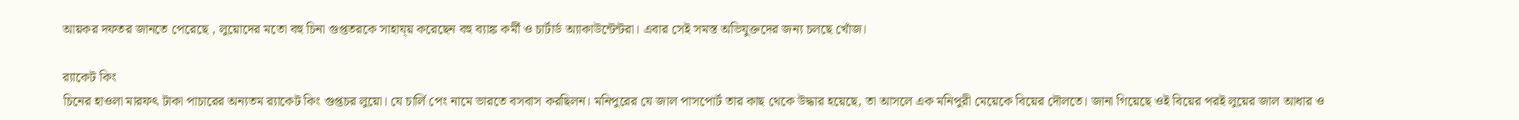আয়কর দফতর জানতে পেরেছে , লুয়োদের মতো বহু চিনা গুপ্ততরকে সাহায্য় করেছেন বহু ব্যাঙ্ক কর্মী ও চার্টার্ড অ্যাকাউন্টেন্টরা। এবার সেই সমস্ত অভিযুক্তদের জন্য চলছে খোঁজ।

ব়্যাকেট কিং
চিনের হাওলা মারফৎ টাকা পাচারের অন্যতম ব়্যাকেট কিং গুপ্তচর লুয়ো। যে চার্লি পেং নামে ভারতে বসবাস করছিলন। মনিপুরের যে জাল পাসপোর্ট তার কাছ থেকে উদ্ধার হয়েছে, তা আসলে এক মনিপুরী মেয়েকে বিয়ের দৌলতে। জানা গিয়েছে ওই বিয়ের পরই লুয়ের জাল আধার ও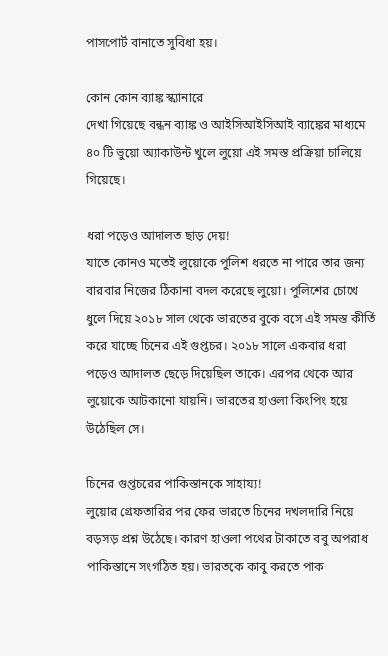পাসপোর্ট বানাতে সুবিধা হয়।

কোন কোন ব্যাঙ্ক স্ক্যানারে
দেখা গিয়েছে বন্ধন ব্যাঙ্ক ও আইসিআইসিআই ব্যাঙ্কের মাধ্যমে ৪০ টি ভুয়ো অ্যাকাউন্ট খুলে লুয়ো এই সমস্ত প্রক্রিয়া চালিয়ে গিয়েছে।

ধরা পড়েও আদালত ছাড় দেয়!
যাতে কোনও মতেই লুয়োকে পুলিশ ধরতে না পারে তার জন্য বারবার নিজের ঠিকানা বদল করেছে লুয়ো। পুলিশের চোখে ধুলে দিয়ে ২০১৮ সাল থেকে ভারতের বুকে বসে এই সমস্ত কীর্তি করে যাচ্ছে চিনের এই গুপ্তচর। ২০১৮ সালে একবার ধরা পড়েও আদালত ছেড়ে দিয়েছিল তাকে। এরপর থেকে আর লুয়োকে আটকানো যায়নি। ভারতের হাওলা কিংপিং হয়ে উঠেছিল সে।

চিনের গুপ্তচরের পাকিস্তানকে সাহায্য!
লুয়োর গ্রেফতারির পর ফের ভারতে চিনের দখলদারি নিয়ে বড়সড় প্রশ্ন উঠেছে। কারণ হাওলা পথের টাকাতে ববু অপরাধ পাকিস্তানে সংগঠিত হয়। ভারতকে কাবু করতে পাক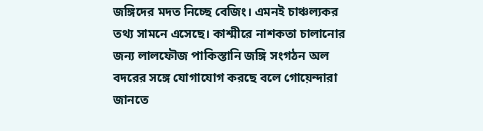জঙ্গিদের মদত নিচ্ছে বেজিং। এমনই চাঞ্চল্যকর তথ্য সামনে এসেছে। কাশ্মীরে নাশকতা চালানোর জন্য লালফৌজ পাকিস্তানি জঙ্গি সংগঠন অল বদরের সঙ্গে যোগাযোগ করছে বলে গোয়েন্দারা জানতে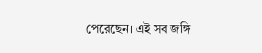পেরেছেন। এই সব জঙ্গি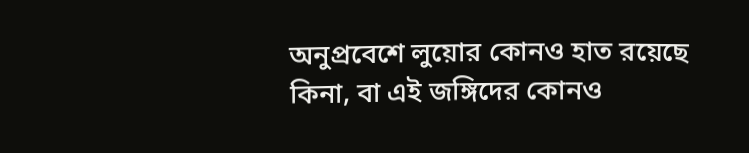অনুপ্রবেশে লুয়োর কোনও হাত রয়েছে কিনা, বা এই জঙ্গিদের কোনও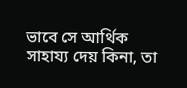ভাবে সে আর্থিক সাহায্য দেয় কিনা, তা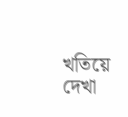খতিয়ে দেখা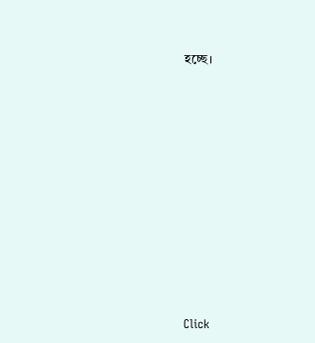হচ্ছে।












Click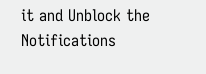it and Unblock the Notifications